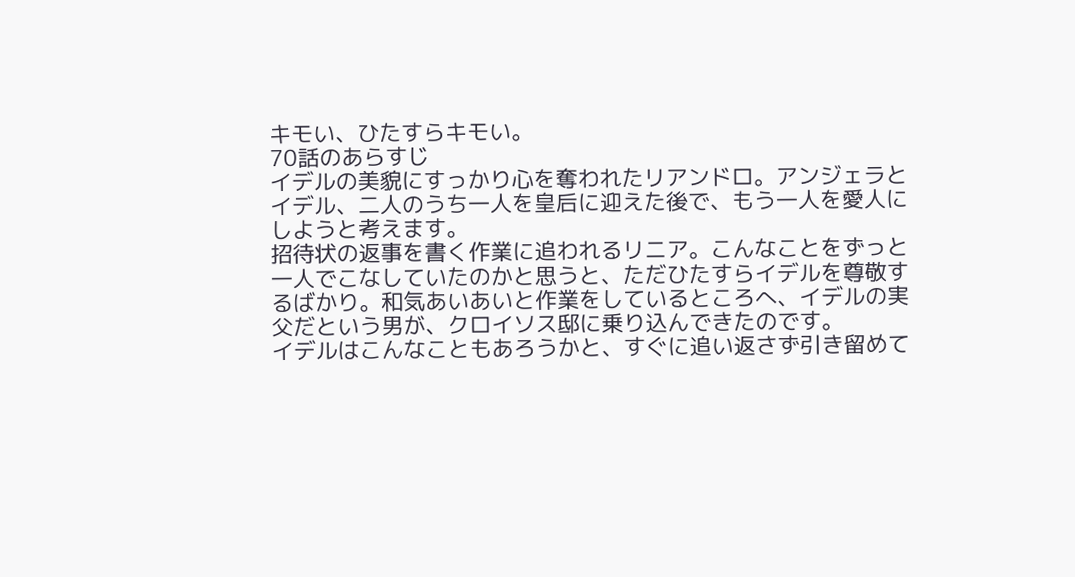キモい、ひたすらキモい。
70話のあらすじ
イデルの美貌にすっかり心を奪われたリアンドロ。アンジェラとイデル、二人のうち一人を皇后に迎えた後で、もう一人を愛人にしようと考えます。
招待状の返事を書く作業に追われるリニア。こんなことをずっと一人でこなしていたのかと思うと、ただひたすらイデルを尊敬するばかり。和気あいあいと作業をしているところへ、イデルの実父だという男が、クロイソス邸に乗り込んできたのです。
イデルはこんなこともあろうかと、すぐに追い返さず引き留めて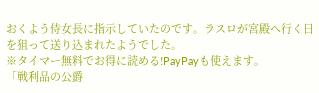おくよう侍女長に指示していたのです。ラスロが宮殿へ行く日を狙って送り込まれたようでした。
※タイマー無料でお得に読める!PayPayも使えます。
「戦利品の公爵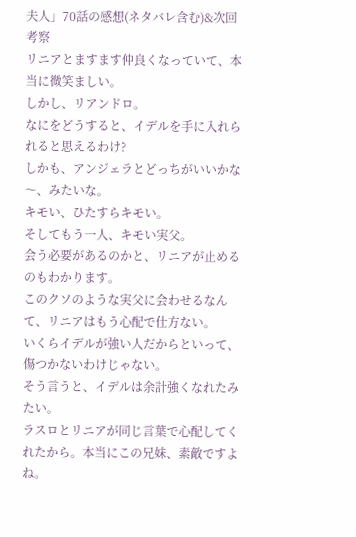夫人」70話の感想(ネタバレ含む)&次回考察
リニアとますます仲良くなっていて、本当に微笑ましい。
しかし、リアンドロ。
なにをどうすると、イデルを手に入れられると思えるわけ?
しかも、アンジェラとどっちがいいかな〜、みたいな。
キモい、ひたすらキモい。
そしてもう一人、キモい実父。
会う必要があるのかと、リニアが止めるのもわかります。
このクソのような実父に会わせるなんて、リニアはもう心配で仕方ない。
いくらイデルが強い人だからといって、傷つかないわけじゃない。
そう言うと、イデルは余計強くなれたみたい。
ラスロとリニアが同じ言葉で心配してくれたから。本当にこの兄妹、素敵ですよね。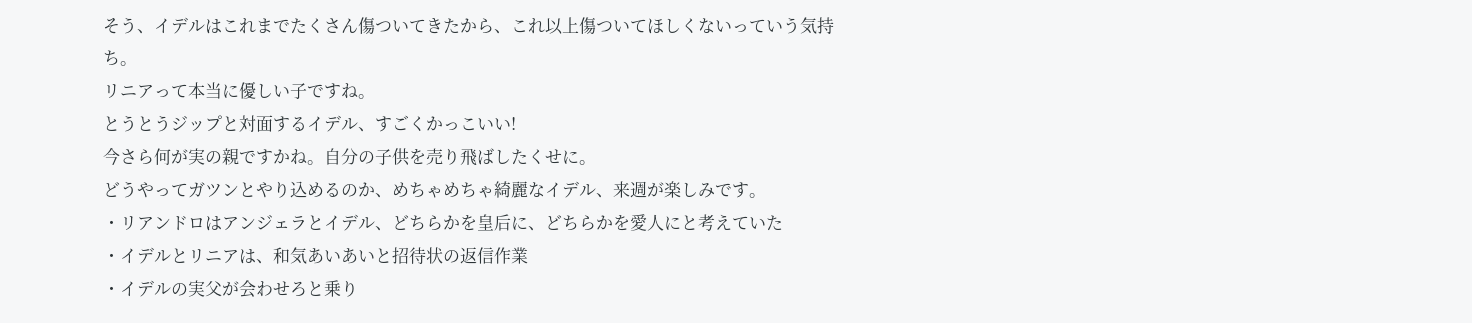そう、イデルはこれまでたくさん傷ついてきたから、これ以上傷ついてほしくないっていう気持ち。
リニアって本当に優しい子ですね。
とうとうジップと対面するイデル、すごくかっこいい!
今さら何が実の親ですかね。自分の子供を売り飛ばしたくせに。
どうやってガツンとやり込めるのか、めちゃめちゃ綺麗なイデル、来週が楽しみです。
・リアンドロはアンジェラとイデル、どちらかを皇后に、どちらかを愛人にと考えていた
・イデルとリニアは、和気あいあいと招待状の返信作業
・イデルの実父が会わせろと乗り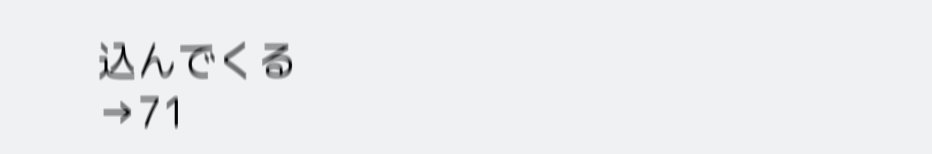込んでくる
→71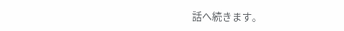話へ続きます。